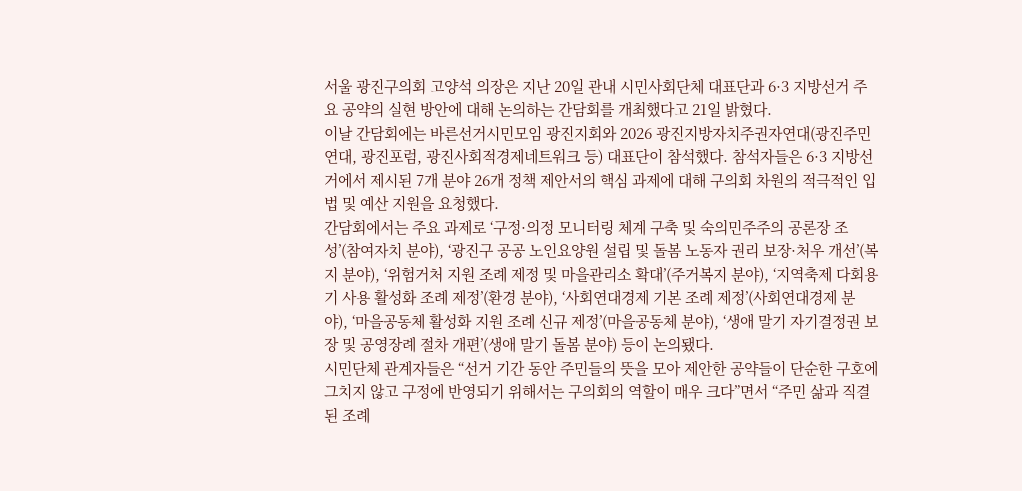서울 광진구의회 고양석 의장은 지난 20일 관내 시민사회단체 대표단과 6·3 지방선거 주요 공약의 실현 방안에 대해 논의하는 간담회를 개최했다고 21일 밝혔다.
이날 간담회에는 바른선거시민모임 광진지회와 2026 광진지방자치주권자연대(광진주민연대, 광진포럼, 광진사회적경제네트워크 등) 대표단이 참석했다. 참석자들은 6·3 지방선거에서 제시된 7개 분야 26개 정책 제안서의 핵심 과제에 대해 구의회 차원의 적극적인 입법 및 예산 지원을 요청했다.
간담회에서는 주요 과제로 ‘구정·의정 모니터링 체계 구축 및 숙의민주주의 공론장 조성’(참여자치 분야), ‘광진구 공공 노인요양원 설립 및 돌봄 노동자 권리 보장·처우 개선’(복지 분야), ‘위험거처 지원 조례 제정 및 마을관리소 확대’(주거복지 분야), ‘지역축제 다회용기 사용 활성화 조례 제정’(환경 분야), ‘사회연대경제 기본 조례 제정’(사회연대경제 분야), ‘마을공동체 활성화 지원 조례 신규 제정’(마을공동체 분야), ‘생애 말기 자기결정권 보장 및 공영장례 절차 개편’(생애 말기 돌봄 분야) 등이 논의됐다.
시민단체 관계자들은 “선거 기간 동안 주민들의 뜻을 모아 제안한 공약들이 단순한 구호에 그치지 않고 구정에 반영되기 위해서는 구의회의 역할이 매우 크다”면서 “주민 삶과 직결된 조례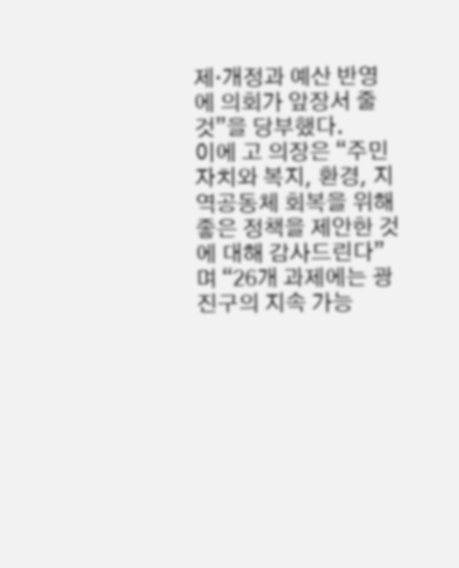제·개정과 예산 반영에 의회가 앞장서 줄 것”을 당부했다.
이에 고 의장은 “주민 자치와 복지, 환경, 지역공동체 회복을 위해 좋은 정책을 제안한 것에 대해 감사드린다”며 “26개 과제에는 광진구의 지속 가능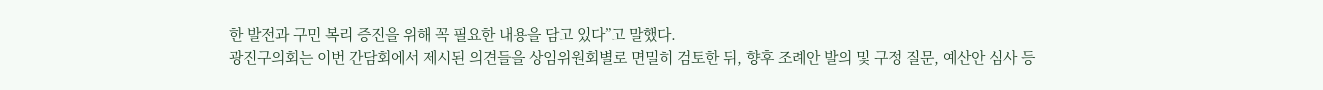한 발전과 구민 복리 증진을 위해 꼭 필요한 내용을 담고 있다”고 말했다.
광진구의회는 이번 간담회에서 제시된 의견들을 상임위원회별로 면밀히 검토한 뒤, 향후 조례안 발의 및 구정 질문, 예산안 심사 등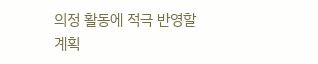의정 활동에 적극 반영할 계획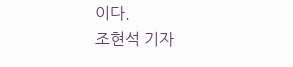이다.
조현석 기자